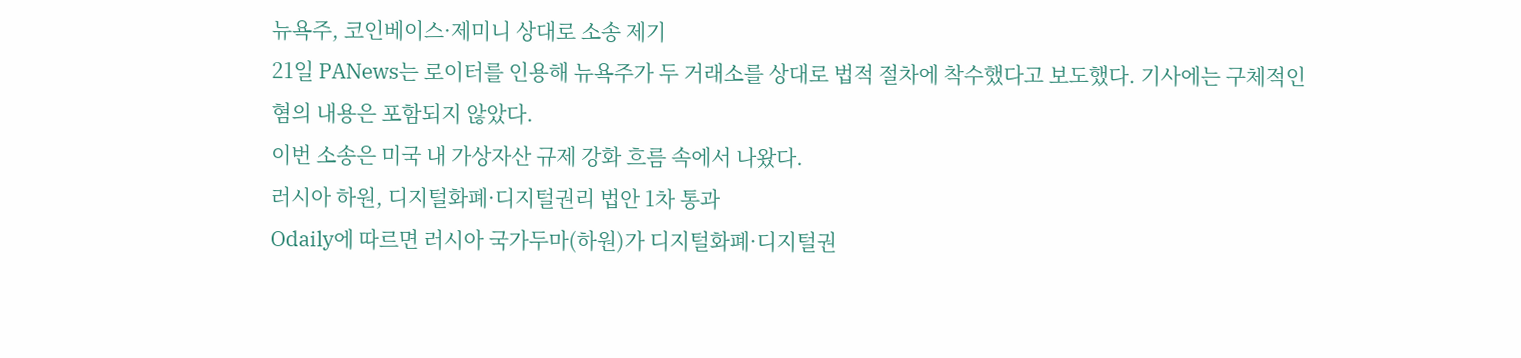뉴욕주, 코인베이스·제미니 상대로 소송 제기
21일 PANews는 로이터를 인용해 뉴욕주가 두 거래소를 상대로 법적 절차에 착수했다고 보도했다. 기사에는 구체적인 혐의 내용은 포함되지 않았다.
이번 소송은 미국 내 가상자산 규제 강화 흐름 속에서 나왔다.
러시아 하원, 디지털화폐·디지털권리 법안 1차 통과
Odaily에 따르면 러시아 국가두마(하원)가 디지털화폐·디지털권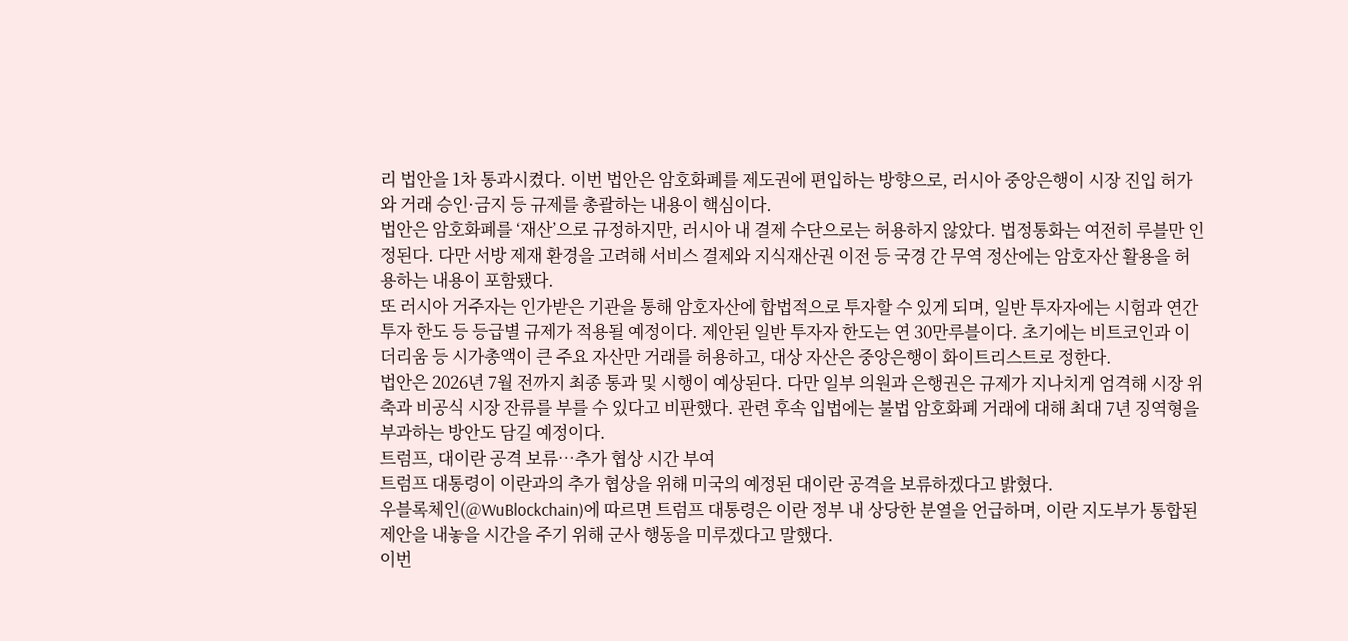리 법안을 1차 통과시켰다. 이번 법안은 암호화폐를 제도권에 편입하는 방향으로, 러시아 중앙은행이 시장 진입 허가와 거래 승인·금지 등 규제를 총괄하는 내용이 핵심이다.
법안은 암호화폐를 ‘재산’으로 규정하지만, 러시아 내 결제 수단으로는 허용하지 않았다. 법정통화는 여전히 루블만 인정된다. 다만 서방 제재 환경을 고려해 서비스 결제와 지식재산권 이전 등 국경 간 무역 정산에는 암호자산 활용을 허용하는 내용이 포함됐다.
또 러시아 거주자는 인가받은 기관을 통해 암호자산에 합법적으로 투자할 수 있게 되며, 일반 투자자에는 시험과 연간 투자 한도 등 등급별 규제가 적용될 예정이다. 제안된 일반 투자자 한도는 연 30만루블이다. 초기에는 비트코인과 이더리움 등 시가총액이 큰 주요 자산만 거래를 허용하고, 대상 자산은 중앙은행이 화이트리스트로 정한다.
법안은 2026년 7월 전까지 최종 통과 및 시행이 예상된다. 다만 일부 의원과 은행권은 규제가 지나치게 엄격해 시장 위축과 비공식 시장 잔류를 부를 수 있다고 비판했다. 관련 후속 입법에는 불법 암호화폐 거래에 대해 최대 7년 징역형을 부과하는 방안도 담길 예정이다.
트럼프, 대이란 공격 보류…추가 협상 시간 부여
트럼프 대통령이 이란과의 추가 협상을 위해 미국의 예정된 대이란 공격을 보류하겠다고 밝혔다.
우블록체인(@WuBlockchain)에 따르면 트럼프 대통령은 이란 정부 내 상당한 분열을 언급하며, 이란 지도부가 통합된 제안을 내놓을 시간을 주기 위해 군사 행동을 미루겠다고 말했다.
이번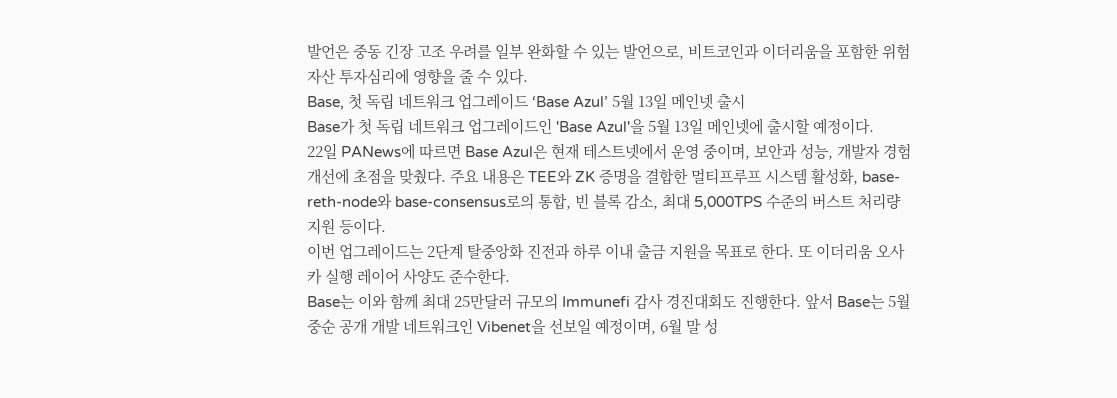발언은 중동 긴장 고조 우려를 일부 완화할 수 있는 발언으로, 비트코인과 이더리움을 포함한 위험자산 투자심리에 영향을 줄 수 있다.
Base, 첫 독립 네트워크 업그레이드 ‘Base Azul’ 5월 13일 메인넷 출시
Base가 첫 독립 네트워크 업그레이드인 'Base Azul'을 5월 13일 메인넷에 출시할 예정이다.
22일 PANews에 따르면 Base Azul은 현재 테스트넷에서 운영 중이며, 보안과 성능, 개발자 경험 개선에 초점을 맞췄다. 주요 내용은 TEE와 ZK 증명을 결합한 멀티프루프 시스템 활성화, base-reth-node와 base-consensus로의 통합, 빈 블록 감소, 최대 5,000TPS 수준의 버스트 처리량 지원 등이다.
이번 업그레이드는 2단계 탈중앙화 진전과 하루 이내 출금 지원을 목표로 한다. 또 이더리움 오사카 실행 레이어 사양도 준수한다.
Base는 이와 함께 최대 25만달러 규모의 Immunefi 감사 경진대회도 진행한다. 앞서 Base는 5월 중순 공개 개발 네트워크인 Vibenet을 선보일 예정이며, 6월 말 성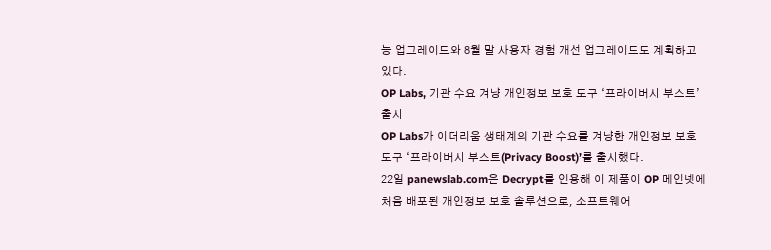능 업그레이드와 8월 말 사용자 경험 개선 업그레이드도 계획하고 있다.
OP Labs, 기관 수요 겨냥 개인정보 보호 도구 ‘프라이버시 부스트’ 출시
OP Labs가 이더리움 생태계의 기관 수요를 겨냥한 개인정보 보호 도구 ‘프라이버시 부스트(Privacy Boost)’를 출시했다.
22일 panewslab.com은 Decrypt를 인용해 이 제품이 OP 메인넷에 처음 배포된 개인정보 보호 솔루션으로, 소프트웨어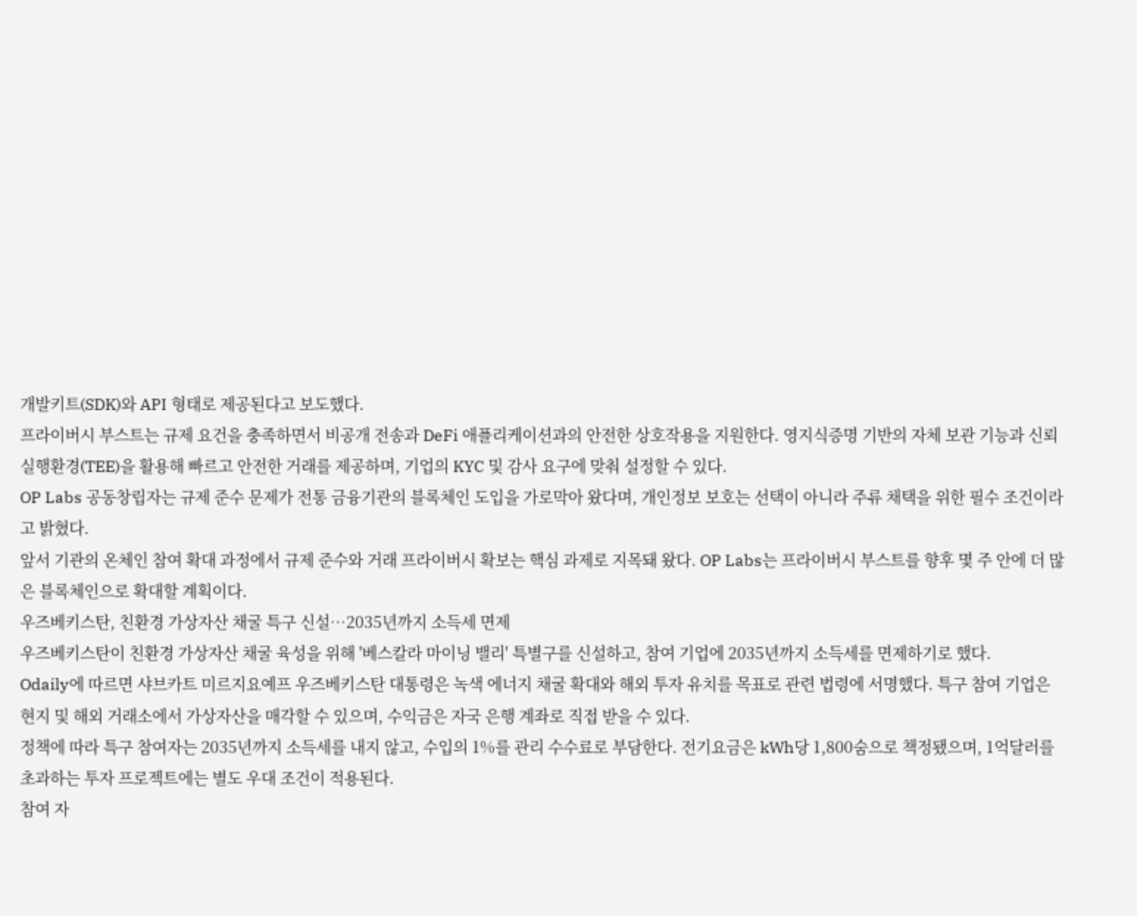개발키트(SDK)와 API 형태로 제공된다고 보도했다.
프라이버시 부스트는 규제 요건을 충족하면서 비공개 전송과 DeFi 애플리케이션과의 안전한 상호작용을 지원한다. 영지식증명 기반의 자체 보관 기능과 신뢰실행환경(TEE)을 활용해 빠르고 안전한 거래를 제공하며, 기업의 KYC 및 감사 요구에 맞춰 설정할 수 있다.
OP Labs 공동창립자는 규제 준수 문제가 전통 금융기관의 블록체인 도입을 가로막아 왔다며, 개인정보 보호는 선택이 아니라 주류 채택을 위한 필수 조건이라고 밝혔다.
앞서 기관의 온체인 참여 확대 과정에서 규제 준수와 거래 프라이버시 확보는 핵심 과제로 지목돼 왔다. OP Labs는 프라이버시 부스트를 향후 몇 주 안에 더 많은 블록체인으로 확대할 계획이다.
우즈베키스탄, 친환경 가상자산 채굴 특구 신설…2035년까지 소득세 면제
우즈베키스탄이 친환경 가상자산 채굴 육성을 위해 '베스칼라 마이닝 밸리' 특별구를 신설하고, 참여 기업에 2035년까지 소득세를 면제하기로 했다.
Odaily에 따르면 샤브카트 미르지요예프 우즈베키스탄 대통령은 녹색 에너지 채굴 확대와 해외 투자 유치를 목표로 관련 법령에 서명했다. 특구 참여 기업은 현지 및 해외 거래소에서 가상자산을 매각할 수 있으며, 수익금은 자국 은행 계좌로 직접 받을 수 있다.
정책에 따라 특구 참여자는 2035년까지 소득세를 내지 않고, 수입의 1%를 관리 수수료로 부담한다. 전기요금은 kWh당 1,800숨으로 책정됐으며, 1억달러를 초과하는 투자 프로젝트에는 별도 우대 조건이 적용된다.
참여 자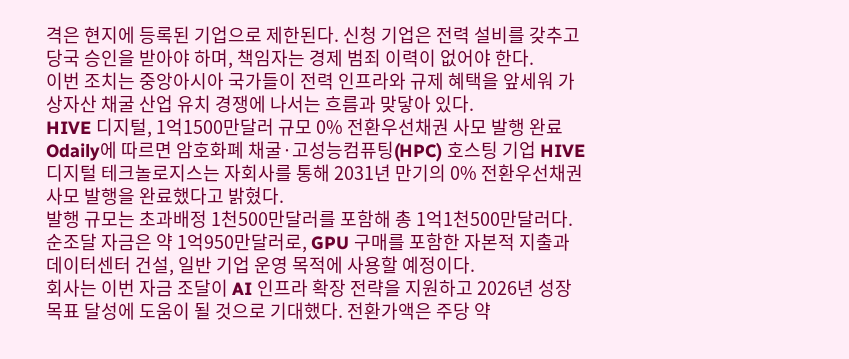격은 현지에 등록된 기업으로 제한된다. 신청 기업은 전력 설비를 갖추고 당국 승인을 받아야 하며, 책임자는 경제 범죄 이력이 없어야 한다.
이번 조치는 중앙아시아 국가들이 전력 인프라와 규제 혜택을 앞세워 가상자산 채굴 산업 유치 경쟁에 나서는 흐름과 맞닿아 있다.
HIVE 디지털, 1억1500만달러 규모 0% 전환우선채권 사모 발행 완료
Odaily에 따르면 암호화폐 채굴·고성능컴퓨팅(HPC) 호스팅 기업 HIVE 디지털 테크놀로지스는 자회사를 통해 2031년 만기의 0% 전환우선채권 사모 발행을 완료했다고 밝혔다.
발행 규모는 초과배정 1천500만달러를 포함해 총 1억1천500만달러다. 순조달 자금은 약 1억950만달러로, GPU 구매를 포함한 자본적 지출과 데이터센터 건설, 일반 기업 운영 목적에 사용할 예정이다.
회사는 이번 자금 조달이 AI 인프라 확장 전략을 지원하고 2026년 성장 목표 달성에 도움이 될 것으로 기대했다. 전환가액은 주당 약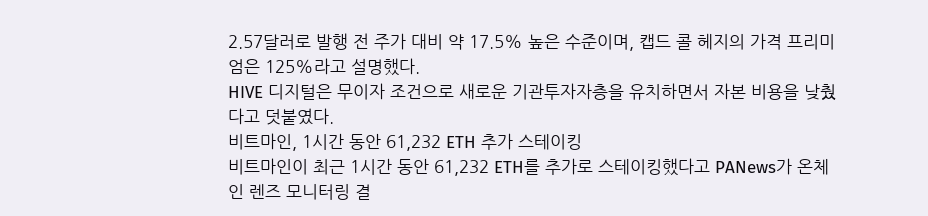2.57달러로 발행 전 주가 대비 약 17.5% 높은 수준이며, 캡드 콜 헤지의 가격 프리미엄은 125%라고 설명했다.
HIVE 디지털은 무이자 조건으로 새로운 기관투자자층을 유치하면서 자본 비용을 낮췄다고 덧붙였다.
비트마인, 1시간 동안 61,232 ETH 추가 스테이킹
비트마인이 최근 1시간 동안 61,232 ETH를 추가로 스테이킹했다고 PANews가 온체인 렌즈 모니터링 결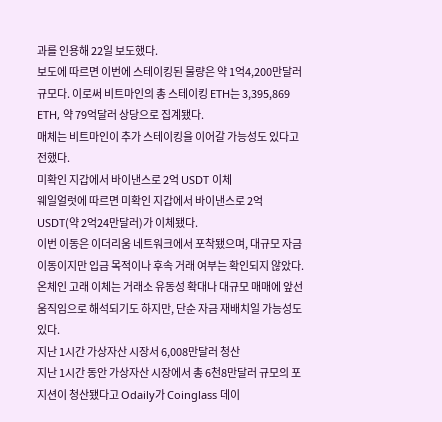과를 인용해 22일 보도했다.
보도에 따르면 이번에 스테이킹된 물량은 약 1억4,200만달러 규모다. 이로써 비트마인의 총 스테이킹 ETH는 3,395,869 ETH, 약 79억달러 상당으로 집계됐다.
매체는 비트마인이 추가 스테이킹을 이어갈 가능성도 있다고 전했다.
미확인 지갑에서 바이낸스로 2억 USDT 이체
웨일얼럿에 따르면 미확인 지갑에서 바이낸스로 2억 USDT(약 2억24만달러)가 이체됐다.
이번 이동은 이더리움 네트워크에서 포착됐으며, 대규모 자금 이동이지만 입금 목적이나 후속 거래 여부는 확인되지 않았다. 온체인 고래 이체는 거래소 유동성 확대나 대규모 매매에 앞선 움직임으로 해석되기도 하지만, 단순 자금 재배치일 가능성도 있다.
지난 1시간 가상자산 시장서 6,008만달러 청산
지난 1시간 동안 가상자산 시장에서 총 6천8만달러 규모의 포지션이 청산됐다고 Odaily가 Coinglass 데이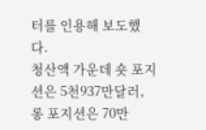터를 인용해 보도했다.
청산액 가운데 숏 포지션은 5천937만달러, 롱 포지션은 70만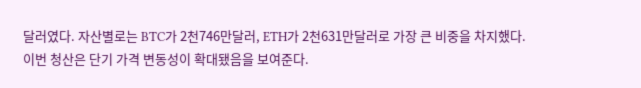달러였다. 자산별로는 BTC가 2천746만달러, ETH가 2천631만달러로 가장 큰 비중을 차지했다.
이번 청산은 단기 가격 변동성이 확대됐음을 보여준다.